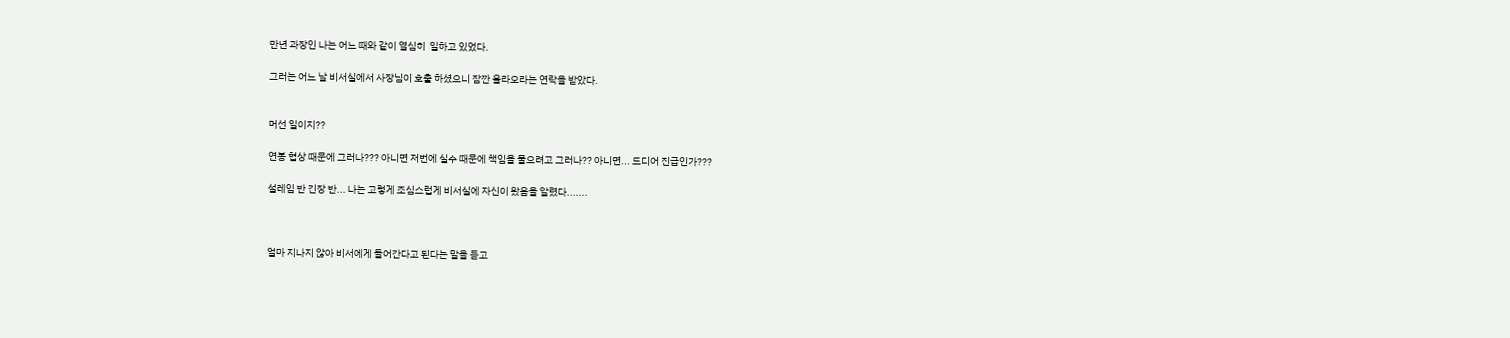만년 과장인 나는 어느 때와 같이 열심히  일하고 있었다.

그러는 어느 날 비서실에서 사장님이 호출 하셨으니 잠깐 올라오라는 연락을 받았다.


머선 일이지??

연봉 협상 때문에 그러나??? 아니면 저번에 실수 때문에 책임을 물으려고 그러나?? 아니면... 드디어 진급인가???

설레임 반 긴장 반... 나는 고렇게 조심스럽게 비서실에 자신이 왔음을 알렸다.......



얼마 지나지 않아 비서에게 들어간다고 된다는 말을 듣고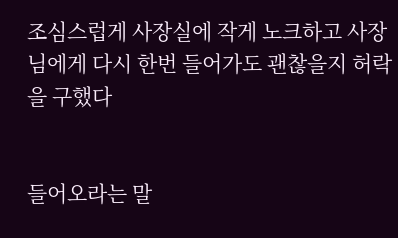조심스럽게 사장실에 작게 노크하고 사장님에게 다시 한번 들어가도 괜찮을지 허락을 구했다


들어오라는 말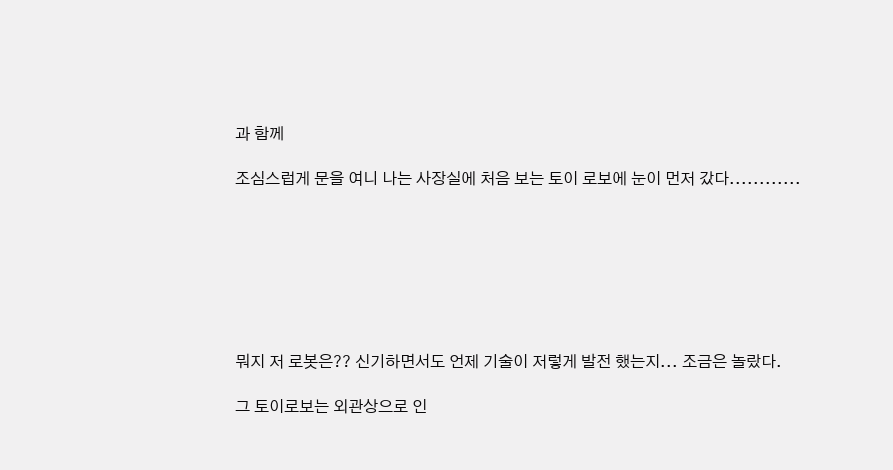과 함께

조심스럽게 문을 여니 나는 사장실에 처음 보는 토이 로보에 눈이 먼저 갔다............







뭐지 저 로봇은?? 신기하면서도 언제 기술이 저렇게 발전 했는지... 조금은 놀랐다.

그 토이로보는 외관상으로 인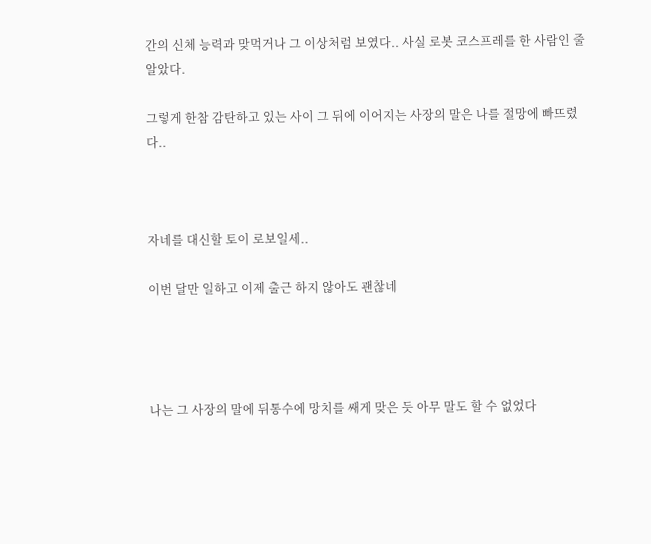간의 신체 능력과 맞먹거나 그 이상처럼 보였다.. 사실 로봇 코스프레를 한 사람인 줄 알았다.

그렇게 한참 감탄하고 있는 사이 그 뒤에 이어지는 사장의 말은 나를 절망에 빠뜨렸다..



자네를 대신할 토이 로보일세..

이번 달만 일하고 이제 출근 하지 않아도 괜찮네




나는 그 사장의 말에 뒤통수에 망치를 쌔게 맞은 듯 아무 말도 할 수 없었다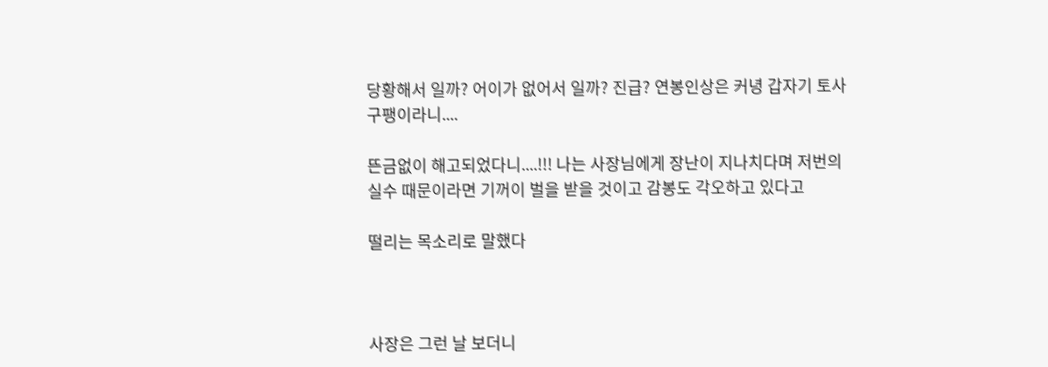당황해서 일까? 어이가 없어서 일까? 진급? 연봉인상은 커녕 갑자기 토사구팽이라니....

뜬금없이 해고되었다니....!!! 나는 사장님에게 장난이 지나치다며 저번의 실수 때문이라면 기꺼이 벌을 받을 것이고 감봉도 각오하고 있다고

떨리는 목소리로 말했다



사장은 그런 날 보더니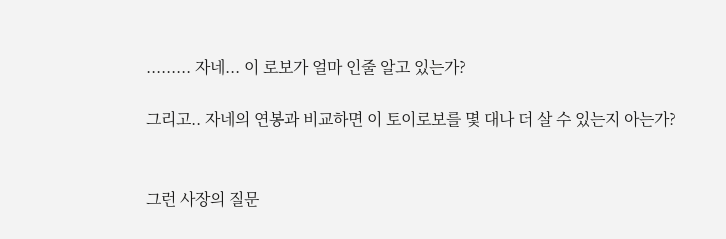......... 자네... 이 로보가 얼마 인줄 알고 있는가?

그리고.. 자네의 연봉과 비교하면 이 토이로보를 몇 대나 더 살 수 있는지 아는가?


그런 사장의 질문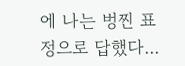에 나는 벙찐 표정으로 답했다...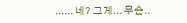...... 네? 그게... 무슨..